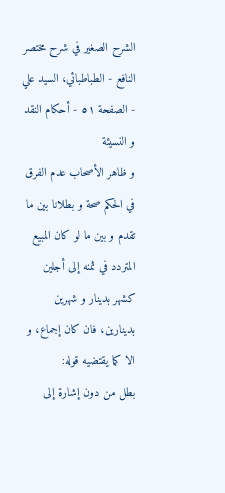الشرح الصغير في شرح مختصر النافع - الطباطبائي، السيد علي - الصفحة ٥١ - أحكام النقد و النسيئة
و ظاهر الأصحاب عدم الفرق في الحكم صحة و بطلانا بين ما تقدم و بين ما لو كان المبيع المتردد في ثمنه إلى أجلين كشهر بدينار و شهرين بدينارين، فان كان إجماع، و الا كما يقتضيه قوله:
بطل من دون إشارة إلى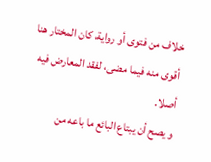خلاف من فتوى أو رواية، كان المختار هنا أقوى منه فيما مضى، لفقد المعارض فيه أصلا.
و يصح أن يبتاع البائع ما باعه من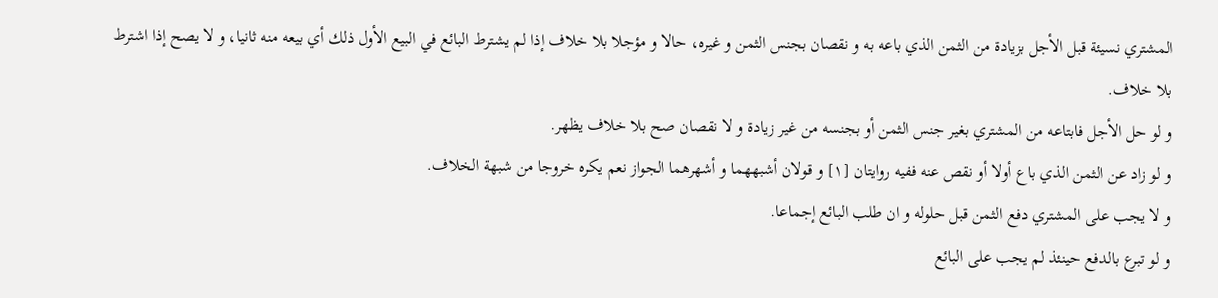المشتري نسيئة قبل الأجل بزيادة من الثمن الذي باعه به و نقصان بجنس الثمن و غيره، حالا و مؤجلا بلا خلاف إذا لم يشترط البائع في البيع الأول ذلك أي بيعه منه ثانيا، و لا يصح إذا اشترط بلا خلاف.
و لو حل الأجل فابتاعه من المشتري بغير جنس الثمن أو بجنسه من غير زيادة و لا نقصان صح بلا خلاف يظهر.
و لو زاد عن الثمن الذي باع أولا أو نقص عنه ففيه روايتان [١] و قولان أشبههما و أشهرهما الجواز نعم يكره خروجا من شبهة الخلاف.
و لا يجب على المشتري دفع الثمن قبل حلوله و ان طلب البائع إجماعا.
و لو تبرع بالدفع حينئذ لم يجب على البائع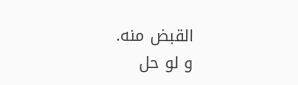القبض منه.
و لو حل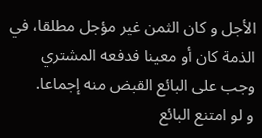الأجل و كان الثمن غير مؤجل مطلقا، في الذمة كان أو معينا فدفعه المشتري وجب على البائع القبض منه إجماعا.
و لو امتنع البائع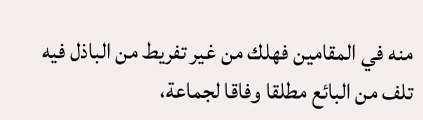منه في المقامين فهلك من غير تفريط من الباذل فيه تلف من البائع مطلقا وفاقا لجماعة،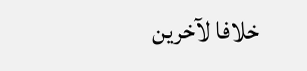خلافا لآخرين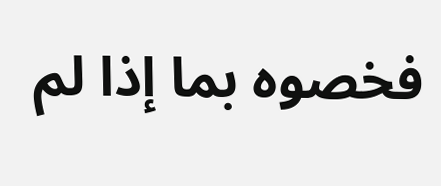فخصوه بما إذا لم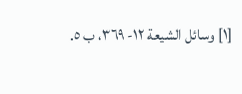[١] وسائل الشيعة ١٢- ٣٦٩، ب ٥.